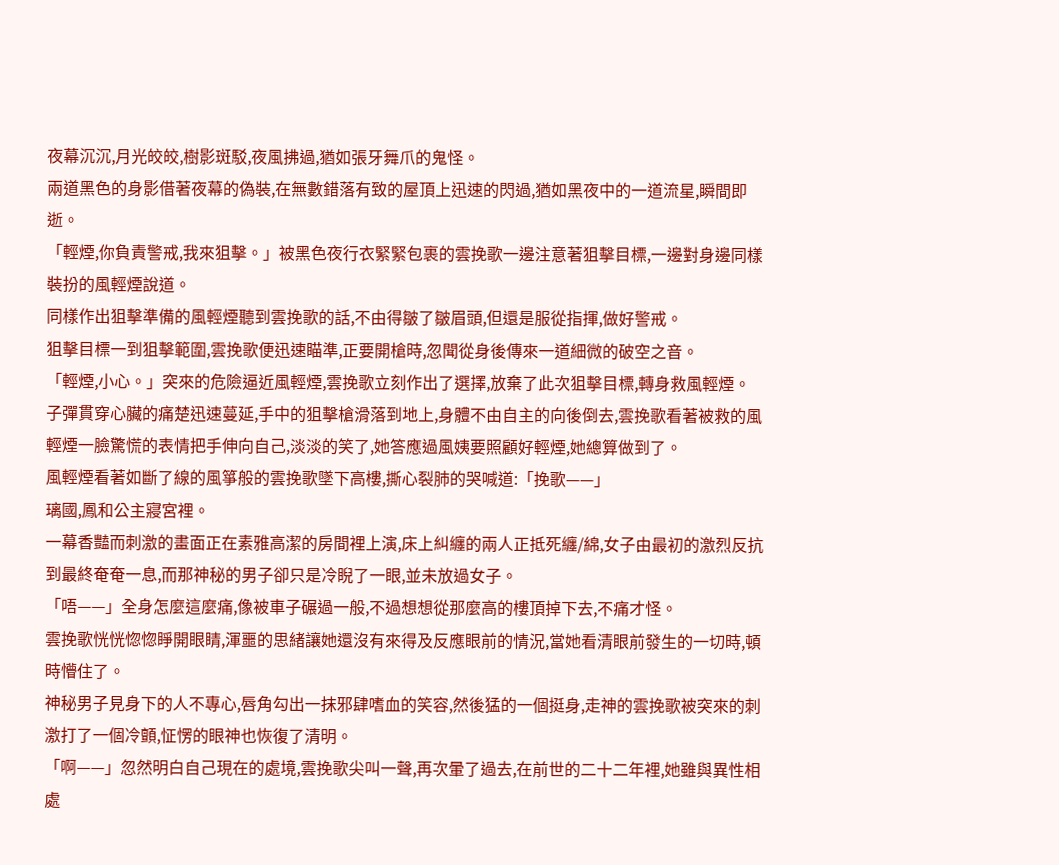夜幕沉沉,月光皎皎,樹影斑駁,夜風拂過,猶如張牙舞爪的鬼怪。
兩道黑色的身影借著夜幕的偽裝,在無數錯落有致的屋頂上迅速的閃過,猶如黑夜中的一道流星,瞬間即逝。
「輕煙,你負責警戒,我來狙擊。」被黑色夜行衣緊緊包裹的雲挽歌一邊注意著狙擊目標,一邊對身邊同樣裝扮的風輕煙說道。
同樣作出狙擊準備的風輕煙聽到雲挽歌的話,不由得皺了皺眉頭,但還是服從指揮,做好警戒。
狙擊目標一到狙擊範圍,雲挽歌便迅速瞄準,正要開槍時,忽聞從身後傳來一道細微的破空之音。
「輕煙,小心。」突來的危險逼近風輕煙,雲挽歌立刻作出了選擇,放棄了此次狙擊目標,轉身救風輕煙。
子彈貫穿心臟的痛楚迅速蔓延,手中的狙擊槍滑落到地上,身體不由自主的向後倒去,雲挽歌看著被救的風輕煙一臉驚慌的表情把手伸向自己,淡淡的笑了,她答應過風姨要照顧好輕煙,她總算做到了。
風輕煙看著如斷了線的風箏般的雲挽歌墜下高樓,撕心裂肺的哭喊道:「挽歌——」
璃國,鳳和公主寢宮裡。
一幕香豔而刺激的畫面正在素雅高潔的房間裡上演,床上糾纏的兩人正抵死纏/綿,女子由最初的激烈反抗到最終奄奄一息,而那神秘的男子卻只是冷睨了一眼,並未放過女子。
「唔——」全身怎麼這麼痛,像被車子碾過一般,不過想想從那麼高的樓頂掉下去,不痛才怪。
雲挽歌恍恍惚惚睜開眼睛,渾噩的思緒讓她還沒有來得及反應眼前的情況,當她看清眼前發生的一切時,頓時懵住了。
神秘男子見身下的人不專心,唇角勾出一抹邪肆嗜血的笑容,然後猛的一個挺身,走神的雲挽歌被突來的刺激打了一個冷顫,怔愣的眼神也恢復了清明。
「啊——」忽然明白自己現在的處境,雲挽歌尖叫一聲,再次暈了過去,在前世的二十二年裡,她雖與異性相處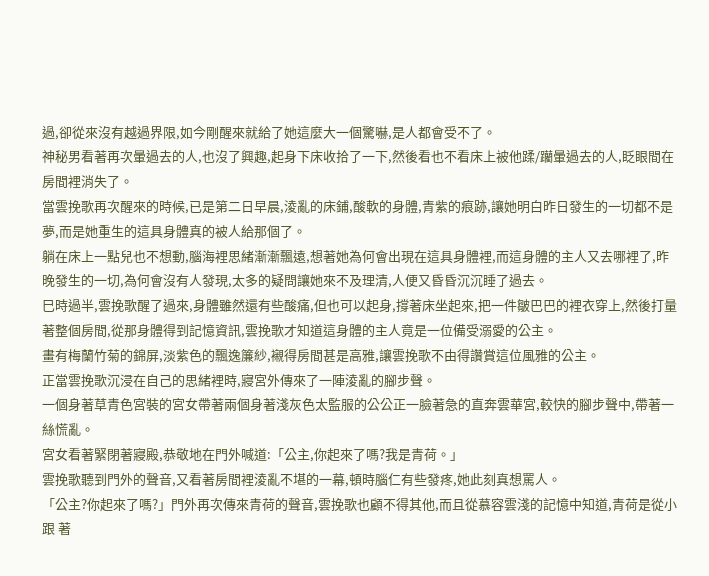過,卻從來沒有越過界限,如今剛醒來就給了她這麼大一個驚嚇,是人都會受不了。
神秘男看著再次暈過去的人,也沒了興趣,起身下床收拾了一下,然後看也不看床上被他蹂/躪暈過去的人,眨眼間在房間裡消失了。
當雲挽歌再次醒來的時候,已是第二日早晨,淩亂的床鋪,酸軟的身體,青紫的痕跡,讓她明白昨日發生的一切都不是夢,而是她重生的這具身體真的被人給那個了。
躺在床上一點兒也不想動,腦海裡思緒漸漸飄遠,想著她為何會出現在這具身體裡,而這身體的主人又去哪裡了,昨晚發生的一切,為何會沒有人發現,太多的疑問讓她來不及理清,人便又昏昏沉沉睡了過去。
巳時過半,雲挽歌醒了過來,身體雖然還有些酸痛,但也可以起身,撐著床坐起來,把一件皺巴巴的裡衣穿上,然後打量著整個房間,從那身體得到記憶資訊,雲挽歌才知道這身體的主人竟是一位備受溺愛的公主。
畫有梅蘭竹菊的錦屏,淡紫色的飄逸簾紗,襯得房間甚是高雅,讓雲挽歌不由得讚賞這位風雅的公主。
正當雲挽歌沉浸在自己的思緒裡時,寢宮外傳來了一陣淩亂的腳步聲。
一個身著草青色宮裝的宮女帶著兩個身著淺灰色太監服的公公正一臉著急的直奔雲華宮,較快的腳步聲中,帶著一絲慌亂。
宮女看著緊閉著寢殿,恭敬地在門外喊道:「公主,你起來了嗎?我是青荷。」
雲挽歌聽到門外的聲音,又看著房間裡淩亂不堪的一幕,頓時腦仁有些發疼,她此刻真想罵人。
「公主?你起來了嗎?」門外再次傳來青荷的聲音,雲挽歌也顧不得其他,而且從慕容雲淺的記憶中知道,青荷是從小跟 著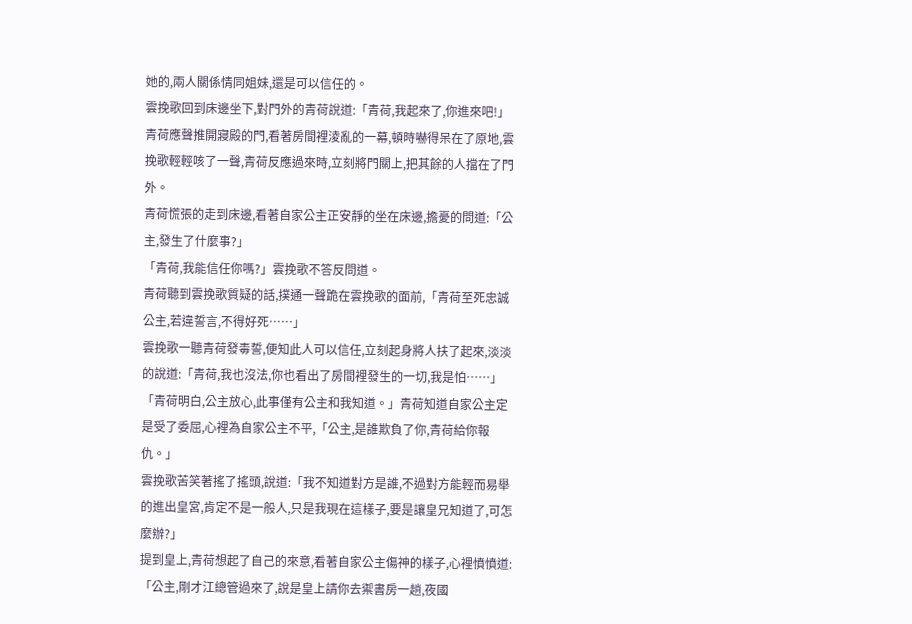她的,兩人關係情同姐妹,還是可以信任的。
雲挽歌回到床邊坐下,對門外的青荷說道:「青荷,我起來了,你進來吧!」
青荷應聲推開寢殿的門,看著房間裡淩亂的一幕,頓時嚇得呆在了原地,雲挽歌輕輕咳了一聲,青荷反應過來時,立刻將門關上,把其餘的人擋在了門外。
青荷慌張的走到床邊,看著自家公主正安靜的坐在床邊,擔憂的問道:「公主,發生了什麼事?」
「青荷,我能信任你嗎?」雲挽歌不答反問道。
青荷聽到雲挽歌質疑的話,撲通一聲跪在雲挽歌的面前,「青荷至死忠誠公主,若違誓言,不得好死……」
雲挽歌一聽青荷發毒誓,便知此人可以信任,立刻起身將人扶了起來,淡淡的說道:「青荷,我也沒法,你也看出了房間裡發生的一切,我是怕……」
「青荷明白,公主放心,此事僅有公主和我知道。」青荷知道自家公主定是受了委屈,心裡為自家公主不平,「公主,是誰欺負了你,青荷給你報仇。」
雲挽歌苦笑著搖了搖頭,說道:「我不知道對方是誰,不過對方能輕而易舉的進出皇宮,肯定不是一般人,只是我現在這樣子,要是讓皇兄知道了,可怎麼辦?」
提到皇上,青荷想起了自己的來意,看著自家公主傷神的樣子,心裡憤憤道:「公主,剛才江總管過來了,說是皇上請你去禦書房一趟,夜國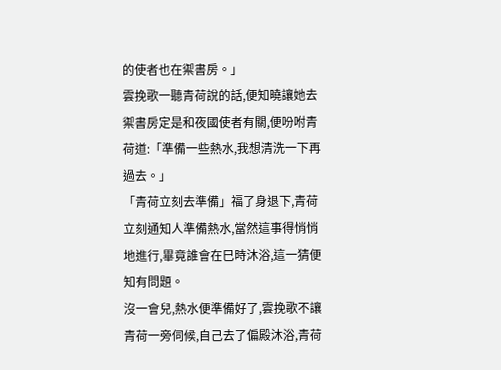的使者也在禦書房。」
雲挽歌一聽青荷說的話,便知曉讓她去禦書房定是和夜國使者有關,便吩咐青荷道:「準備一些熱水,我想清洗一下再過去。」
「青荷立刻去準備」福了身退下,青荷立刻通知人準備熱水,當然這事得悄悄地進行,畢竟誰會在巳時沐浴,這一猜便知有問題。
沒一會兒,熱水便準備好了,雲挽歌不讓青荷一旁伺候,自己去了偏殿沐浴,青荷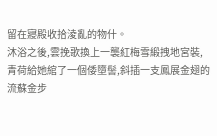留在寢殿收拾淩亂的物什。
沐浴之後,雲挽歌換上一襲紅梅雪緞拽地宮裝,青荷給她綰了一個倭墮髻,斜插一支鳳展金翅的流蘇金步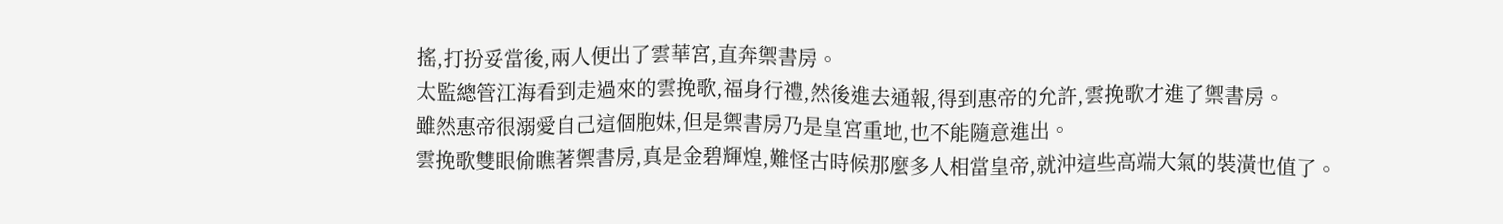搖,打扮妥當後,兩人便出了雲華宮,直奔禦書房。
太監總管江海看到走過來的雲挽歌,福身行禮,然後進去通報,得到惠帝的允許,雲挽歌才進了禦書房。
雖然惠帝很溺愛自己這個胞妹,但是禦書房乃是皇宮重地,也不能隨意進出。
雲挽歌雙眼偷瞧著禦書房,真是金碧輝煌,難怪古時候那麼多人相當皇帝,就沖這些高端大氣的裝潢也值了。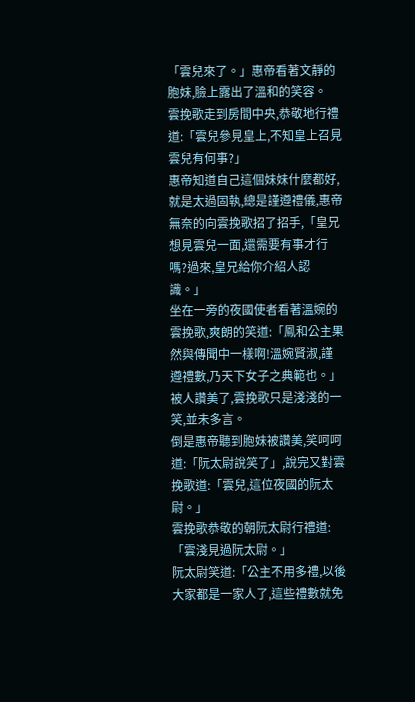「雲兒來了。」惠帝看著文靜的胞妹,臉上露出了溫和的笑容。
雲挽歌走到房間中央,恭敬地行禮道:「雲兒參見皇上,不知皇上召見雲兒有何事?」
惠帝知道自己這個妹妹什麼都好,就是太過固執,總是謹遵禮儀,惠帝無奈的向雲挽歌招了招手,「皇兄想見雲兒一面,還需要有事才行嗎?過來,皇兄給你介紹人認識。」
坐在一旁的夜國使者看著溫婉的雲挽歌,爽朗的笑道:「鳳和公主果然與傳聞中一樣啊!溫婉賢淑,謹遵禮數,乃天下女子之典範也。」
被人讚美了,雲挽歌只是淺淺的一笑,並未多言。
倒是惠帝聽到胞妹被讚美,笑呵呵道:「阮太尉說笑了」,說完又對雲挽歌道:「雲兒,這位夜國的阮太尉。」
雲挽歌恭敬的朝阮太尉行禮道:「雲淺見過阮太尉。」
阮太尉笑道:「公主不用多禮,以後大家都是一家人了,這些禮數就免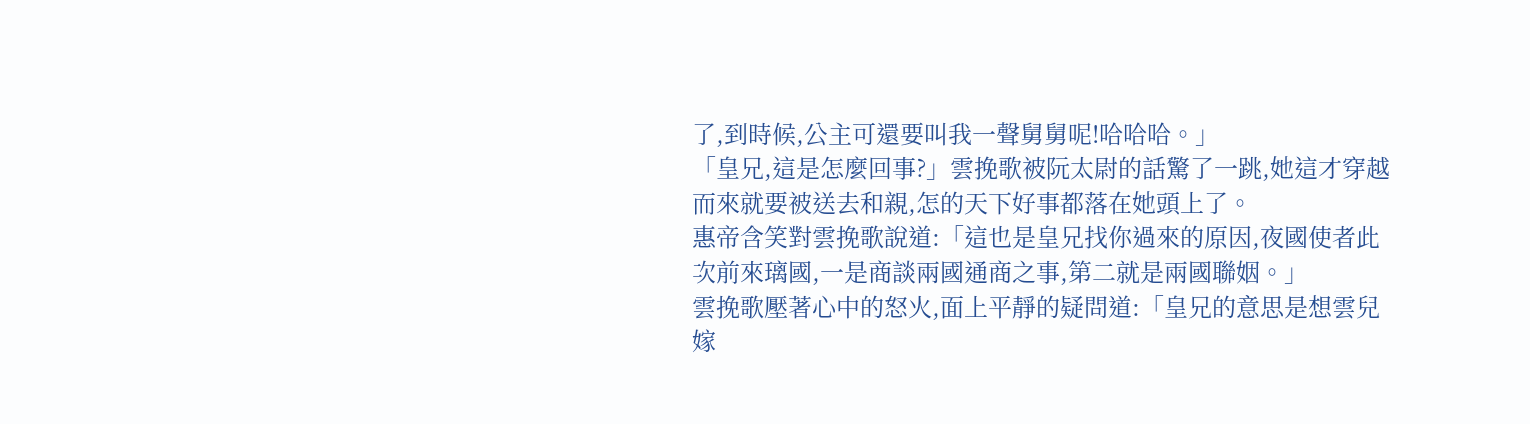了,到時候,公主可還要叫我一聲舅舅呢!哈哈哈。」
「皇兄,這是怎麼回事?」雲挽歌被阮太尉的話驚了一跳,她這才穿越而來就要被送去和親,怎的天下好事都落在她頭上了。
惠帝含笑對雲挽歌說道:「這也是皇兄找你過來的原因,夜國使者此次前來璃國,一是商談兩國通商之事,第二就是兩國聯姻。」
雲挽歌壓著心中的怒火,面上平靜的疑問道:「皇兄的意思是想雲兒嫁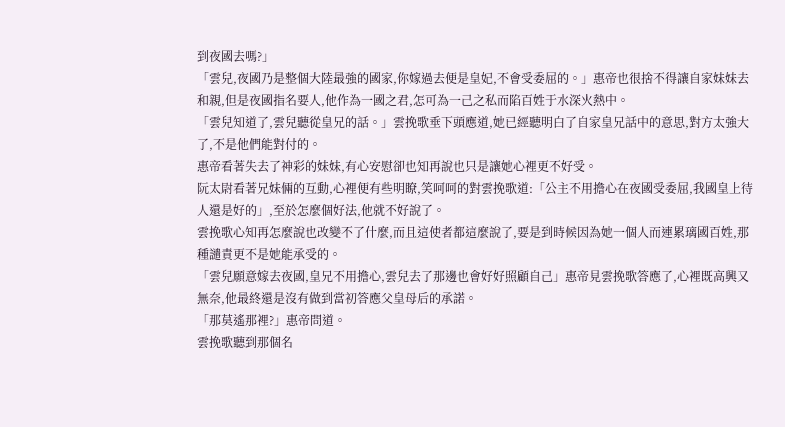到夜國去嗎?」
「雲兒,夜國乃是整個大陸最強的國家,你嫁過去便是皇妃,不會受委屈的。」惠帝也很捨不得讓自家妹妹去和親,但是夜國指名要人,他作為一國之君,怎可為一己之私而陷百姓于水深火熱中。
「雲兒知道了,雲兒聽從皇兄的話。」雲挽歌垂下頭應道,她已經聽明白了自家皇兄話中的意思,對方太強大了,不是他們能對付的。
惠帝看著失去了神彩的妹妹,有心安慰卻也知再說也只是讓她心裡更不好受。
阮太尉看著兄妹倆的互動,心裡便有些明瞭,笑呵呵的對雲挽歌道:「公主不用擔心在夜國受委屈,我國皇上待人還是好的」,至於怎麼個好法,他就不好說了。
雲挽歌心知再怎麼說也改變不了什麼,而且這使者都這麼說了,要是到時候因為她一個人而連累璃國百姓,那種譴責更不是她能承受的。
「雲兒願意嫁去夜國,皇兄不用擔心,雲兒去了那邊也會好好照顧自己」惠帝見雲挽歌答應了,心裡既高興又無奈,他最終還是沒有做到當初答應父皇母后的承諾。
「那莫遙那裡?」惠帝問道。
雲挽歌聽到那個名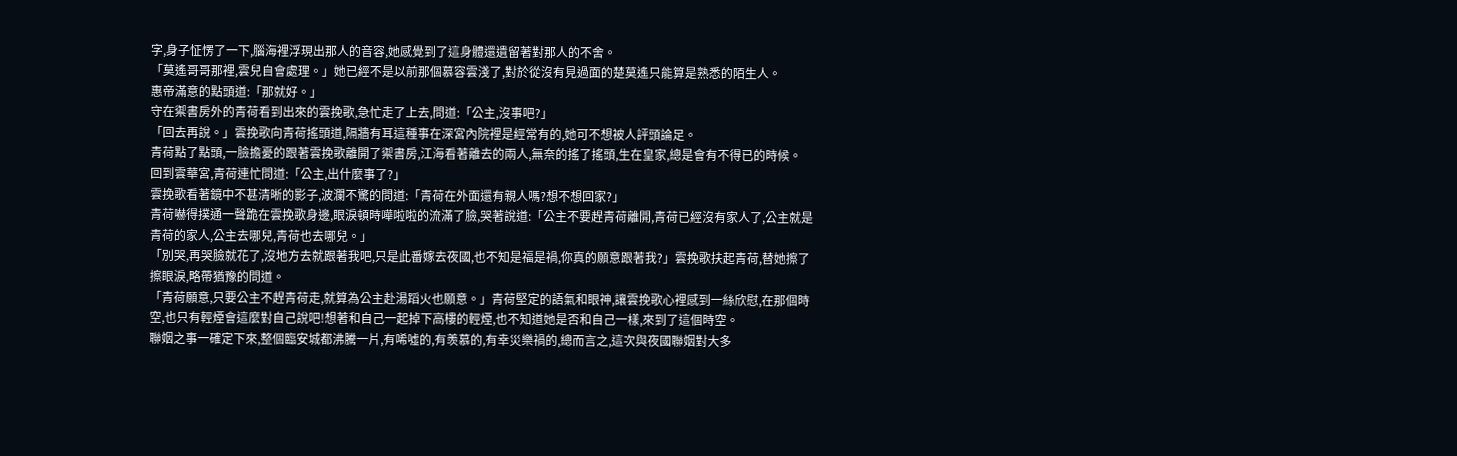字,身子怔愣了一下,腦海裡浮現出那人的音容,她感覺到了這身體還遺留著對那人的不舍。
「莫遙哥哥那裡,雲兒自會處理。」她已經不是以前那個慕容雲淺了,對於從沒有見過面的楚莫遙只能算是熟悉的陌生人。
惠帝滿意的點頭道:「那就好。」
守在禦書房外的青荷看到出來的雲挽歌,急忙走了上去,問道:「公主,沒事吧?」
「回去再說。」雲挽歌向青荷搖頭道,隔牆有耳這種事在深宮內院裡是經常有的,她可不想被人評頭論足。
青荷點了點頭,一臉擔憂的跟著雲挽歌離開了禦書房,江海看著離去的兩人,無奈的搖了搖頭,生在皇家,總是會有不得已的時候。
回到雲華宮,青荷連忙問道:「公主,出什麼事了?」
雲挽歌看著鏡中不甚清晰的影子,波瀾不驚的問道:「青荷在外面還有親人嗎?想不想回家?」
青荷嚇得撲通一聲跪在雲挽歌身邊,眼淚頓時嘩啦啦的流滿了臉,哭著說道:「公主不要趕青荷離開,青荷已經沒有家人了,公主就是青荷的家人,公主去哪兒,青荷也去哪兒。」
「別哭,再哭臉就花了,沒地方去就跟著我吧,只是此番嫁去夜國,也不知是福是禍,你真的願意跟著我?」雲挽歌扶起青荷,替她擦了擦眼淚,略帶猶豫的問道。
「青荷願意,只要公主不趕青荷走,就算為公主赴湯蹈火也願意。」青荷堅定的語氣和眼神,讓雲挽歌心裡感到一絲欣慰,在那個時空,也只有輕煙會這麼對自己說吧!想著和自己一起掉下高樓的輕煙,也不知道她是否和自己一樣,來到了這個時空。
聯姻之事一確定下來,整個臨安城都沸騰一片,有唏噓的,有羡慕的,有幸災樂禍的,總而言之,這次與夜國聯姻對大多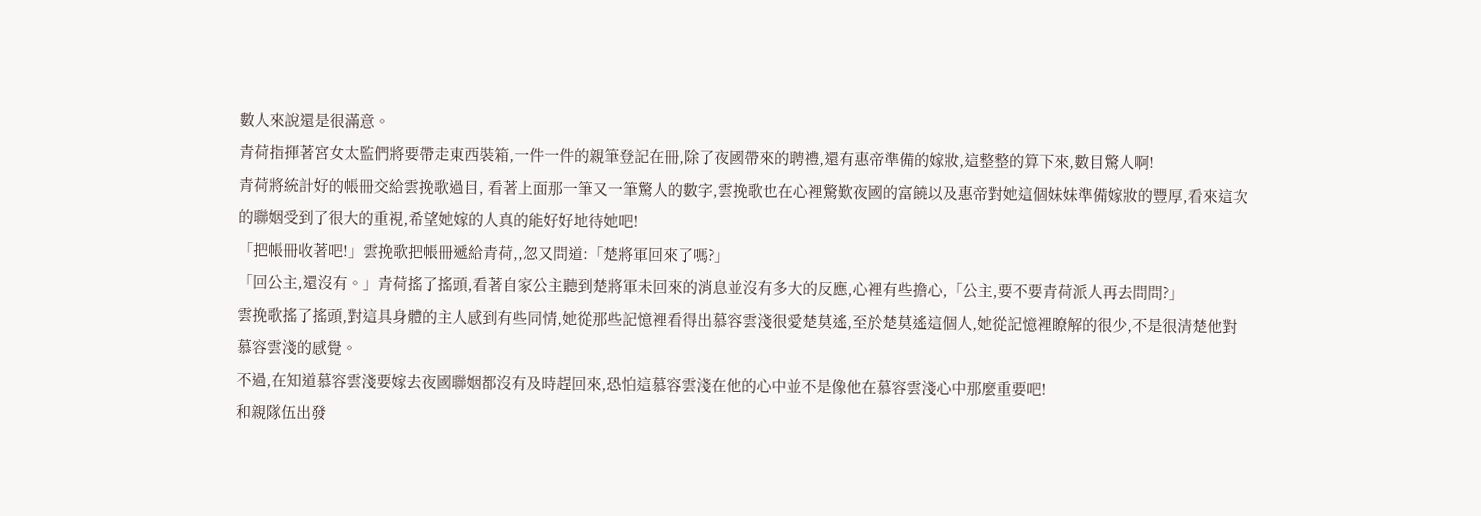數人來說還是很滿意。
青荷指揮著宮女太監們將要帶走東西裝箱,一件一件的親筆登記在冊,除了夜國帶來的聘禮,還有惠帝準備的嫁妝,這整整的算下來,數目驚人啊!
青荷將統計好的帳冊交給雲挽歌過目, 看著上面那一筆又一筆驚人的數字,雲挽歌也在心裡驚歎夜國的富饒以及惠帝對她這個妹妹準備嫁妝的豐厚,看來這次的聯姻受到了很大的重視,希望她嫁的人真的能好好地待她吧!
「把帳冊收著吧!」雲挽歌把帳冊遞給青荷,,忽又問道:「楚將軍回來了嗎?」
「回公主,還沒有。」青荷搖了搖頭,看著自家公主聽到楚將軍未回來的消息並沒有多大的反應,心裡有些擔心,「公主,要不要青荷派人再去問問?」
雲挽歌搖了搖頭,對這具身體的主人感到有些同情,她從那些記憶裡看得出慕容雲淺很愛楚莫遙,至於楚莫遙這個人,她從記憶裡瞭解的很少,不是很清楚他對慕容雲淺的感覺。
不過,在知道慕容雲淺要嫁去夜國聯姻都沒有及時趕回來,恐怕這慕容雲淺在他的心中並不是像他在慕容雲淺心中那麼重要吧!
和親隊伍出發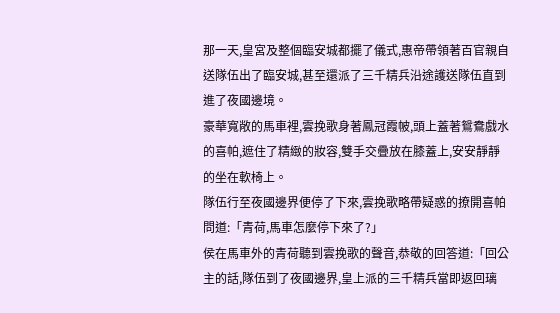那一天,皇宮及整個臨安城都擺了儀式,惠帝帶領著百官親自送隊伍出了臨安城,甚至還派了三千精兵沿途護送隊伍直到進了夜國邊境。
豪華寬敞的馬車裡,雲挽歌身著鳳冠霞帔,頭上蓋著鴛鴦戲水的喜帕,遮住了精緻的妝容,雙手交疊放在膝蓋上,安安靜靜的坐在軟椅上。
隊伍行至夜國邊界便停了下來,雲挽歌略帶疑惑的撩開喜帕問道:「青荷,馬車怎麼停下來了?」
侯在馬車外的青荷聽到雲挽歌的聲音,恭敬的回答道:「回公主的話,隊伍到了夜國邊界,皇上派的三千精兵當即返回璃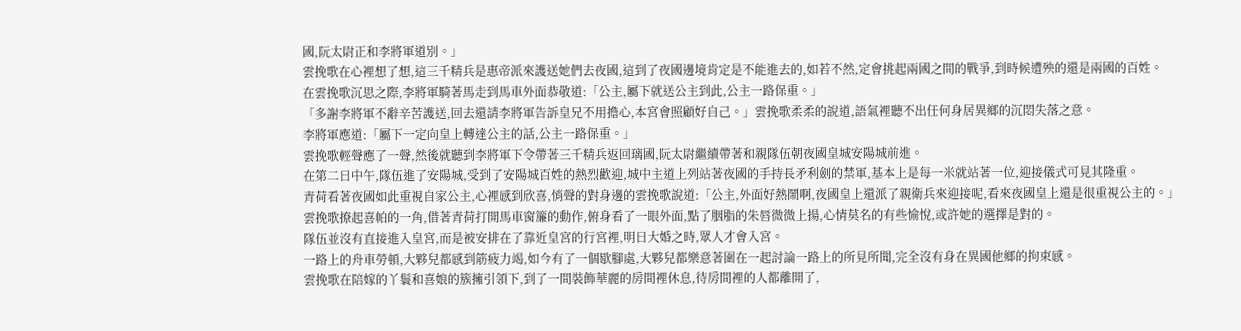國,阮太尉正和李將軍道別。」
雲挽歌在心裡想了想,這三千精兵是惠帝派來護送她們去夜國,這到了夜國邊境肯定是不能進去的,如若不然,定會挑起兩國之間的戰爭,到時候遭殃的還是兩國的百姓。
在雲挽歌沉思之際,李將軍騎著馬走到馬車外面恭敬道:「公主,屬下就送公主到此,公主一路保重。」
「多謝李將軍不辭辛苦護送,回去還請李將軍告訴皇兄不用擔心,本宮會照顧好自己。」雲挽歌柔柔的說道,語氣裡聽不出任何身居異鄉的沉悶失落之意。
李將軍應道:「屬下一定向皇上轉達公主的話,公主一路保重。」
雲挽歌輕聲應了一聲,然後就聽到李將軍下令帶著三千精兵返回璃國,阮太尉繼續帶著和親隊伍朝夜國皇城安陽城前進。
在第二日中午,隊伍進了安陽城,受到了安陽城百姓的熱烈歡迎,城中主道上列站著夜國的手持長矛利劍的禁軍,基本上是每一米就站著一位,迎接儀式可見其隆重。
青荷看著夜國如此重視自家公主,心裡感到欣喜,悄聲的對身邊的雲挽歌說道:「公主,外面好熱鬧啊,夜國皇上還派了親衛兵來迎接呢,看來夜國皇上還是很重視公主的。」
雲挽歌撩起喜帕的一角,借著青荷打開馬車窗簾的動作,俯身看了一眼外面,點了胭脂的朱唇微微上揚,心情莫名的有些愉悅,或許她的選擇是對的。
隊伍並沒有直接進入皇宮,而是被安排在了靠近皇宮的行宮裡,明日大婚之時,眾人才會入宮。
一路上的舟車勞頓,大夥兒都感到筋疲力竭,如今有了一個歇腳處,大夥兒都樂意著圍在一起討論一路上的所見所聞,完全沒有身在異國他鄉的拘束感。
雲挽歌在陪嫁的丫鬟和喜娘的簇擁引領下,到了一間裝飾華麗的房間裡休息,待房間裡的人都離開了,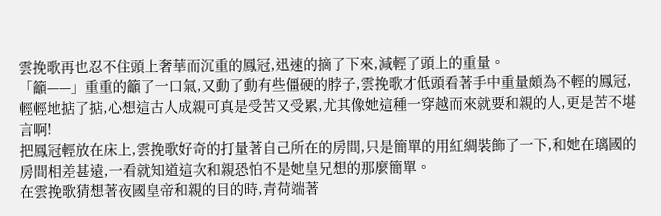雲挽歌再也忍不住頭上奢華而沉重的鳳冠,迅速的摘了下來,減輕了頭上的重量。
「籲——」重重的籲了一口氣,又動了動有些僵硬的脖子,雲挽歌才低頭看著手中重量頗為不輕的鳳冠,輕輕地掂了掂,心想這古人成親可真是受苦又受累,尤其像她這種一穿越而來就要和親的人,更是苦不堪言啊!
把鳳冠輕放在床上,雲挽歌好奇的打量著自己所在的房間,只是簡單的用紅綢裝飾了一下,和她在璃國的房間相差甚遠,一看就知道這次和親恐怕不是她皇兄想的那麼簡單。
在雲挽歌猜想著夜國皇帝和親的目的時,青荷端著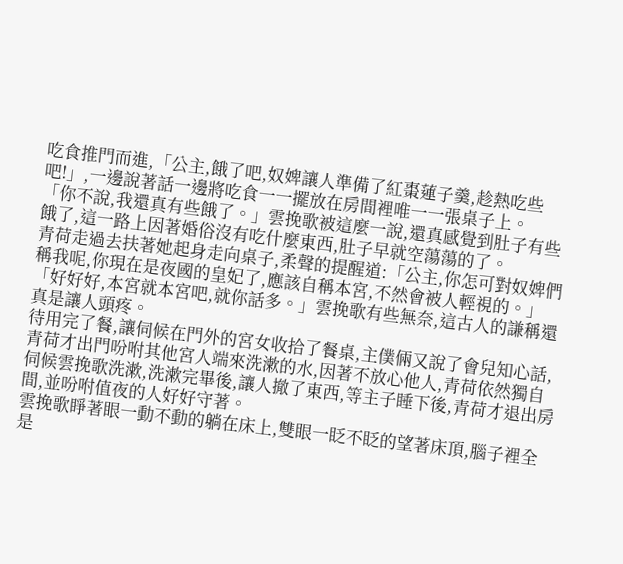吃食推門而進,「公主,餓了吧,奴婢讓人準備了紅棗蓮子羹,趁熱吃些吧!」,一邊說著話一邊將吃食一一擺放在房間裡唯一一張桌子上。
「你不說,我還真有些餓了。」雲挽歌被這麼一說,還真感覺到肚子有些餓了,這一路上因著婚俗沒有吃什麼東西,肚子早就空蕩蕩的了。
青荷走過去扶著她起身走向桌子,柔聲的提醒道:「公主,你怎可對奴婢們稱我呢,你現在是夜國的皇妃了,應該自稱本宮,不然會被人輕視的。」
「好好好,本宮就本宮吧,就你話多。」雲挽歌有些無奈,這古人的謙稱還真是讓人頭疼。
待用完了餐,讓伺候在門外的宮女收拾了餐桌,主僕倆又說了會兒知心話,青荷才出門吩咐其他宮人端來洗漱的水,因著不放心他人,青荷依然獨自伺候雲挽歌洗漱,洗漱完畢後,讓人撤了東西,等主子睡下後,青荷才退出房間,並吩咐值夜的人好好守著。
雲挽歌睜著眼一動不動的躺在床上,雙眼一眨不眨的望著床頂,腦子裡全是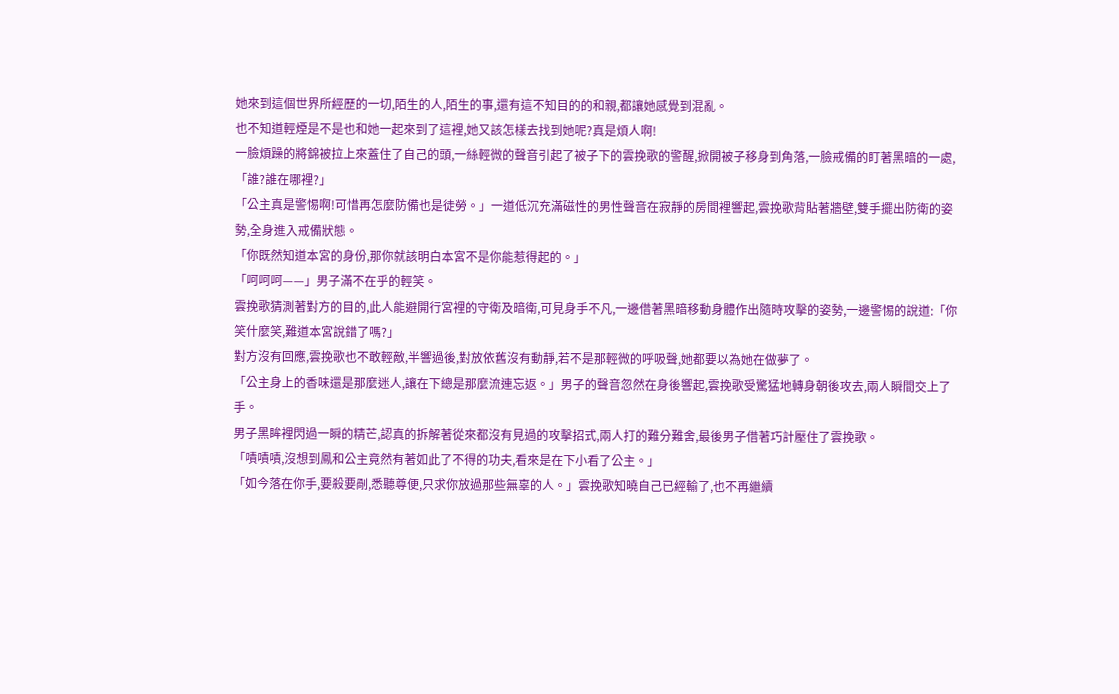她來到這個世界所經歷的一切,陌生的人,陌生的事,還有這不知目的的和親,都讓她感覺到混亂。
也不知道輕煙是不是也和她一起來到了這裡,她又該怎樣去找到她呢?真是煩人啊!
一臉煩躁的將錦被拉上來蓋住了自己的頭,一絲輕微的聲音引起了被子下的雲挽歌的警醒,掀開被子移身到角落,一臉戒備的盯著黑暗的一處,「誰?誰在哪裡?」
「公主真是警惕啊!可惜再怎麼防備也是徒勞。」一道低沉充滿磁性的男性聲音在寂靜的房間裡響起,雲挽歌背貼著牆壁,雙手擺出防衛的姿勢,全身進入戒備狀態。
「你既然知道本宮的身份,那你就該明白本宮不是你能惹得起的。」
「呵呵呵——」男子滿不在乎的輕笑。
雲挽歌猜測著對方的目的,此人能避開行宮裡的守衛及暗衛,可見身手不凡,一邊借著黑暗移動身體作出隨時攻擊的姿勢,一邊警惕的說道:「你笑什麼笑,難道本宮說錯了嗎?」
對方沒有回應,雲挽歌也不敢輕敵,半響過後,對放依舊沒有動靜,若不是那輕微的呼吸聲,她都要以為她在做夢了。
「公主身上的香味還是那麼迷人,讓在下總是那麼流連忘返。」男子的聲音忽然在身後響起,雲挽歌受驚猛地轉身朝後攻去,兩人瞬間交上了手。
男子黑眸裡閃過一瞬的精芒,認真的拆解著從來都沒有見過的攻擊招式,兩人打的難分難舍,最後男子借著巧計壓住了雲挽歌。
「嘖嘖嘖,沒想到鳳和公主竟然有著如此了不得的功夫,看來是在下小看了公主。」
「如今落在你手,要殺要剮,悉聽尊便,只求你放過那些無辜的人。」雲挽歌知曉自己已經輸了,也不再繼續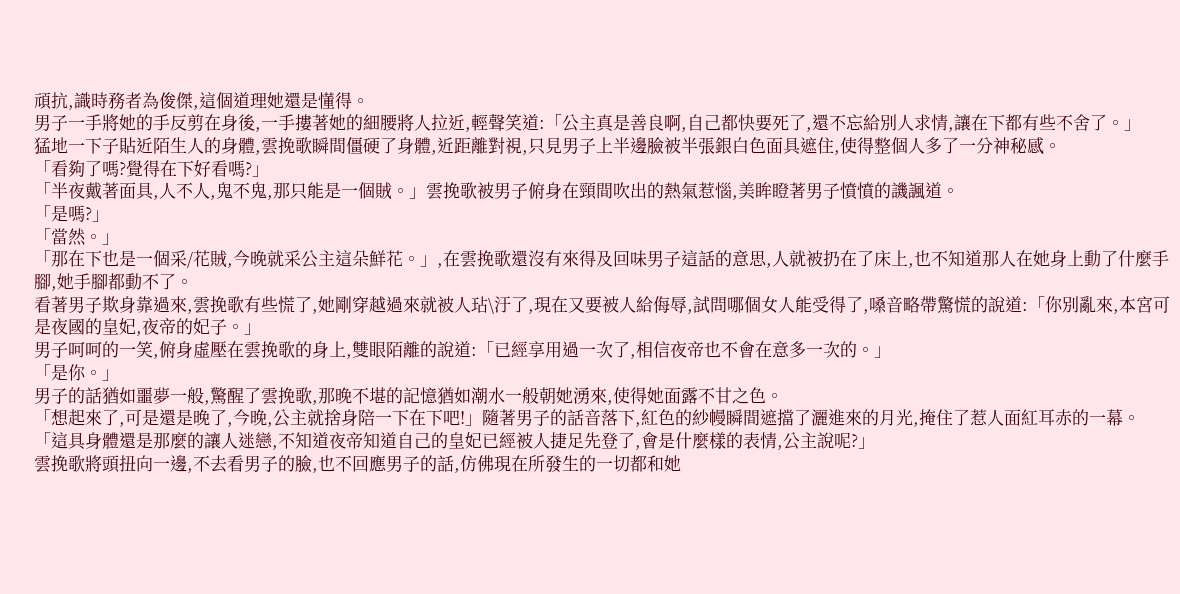頑抗,識時務者為俊傑,這個道理她還是懂得。
男子一手將她的手反剪在身後,一手摟著她的細腰將人拉近,輕聲笑道:「公主真是善良啊,自己都快要死了,還不忘給別人求情,讓在下都有些不舍了。」
猛地一下子貼近陌生人的身體,雲挽歌瞬間僵硬了身體,近距離對視,只見男子上半邊臉被半張銀白色面具遮住,使得整個人多了一分神秘感。
「看夠了嗎?覺得在下好看嗎?」
「半夜戴著面具,人不人,鬼不鬼,那只能是一個賊。」雲挽歌被男子俯身在頸間吹出的熱氣惹惱,美眸瞪著男子憤憤的譏諷道。
「是嗎?」
「當然。」
「那在下也是一個采/花賊,今晚就采公主這朵鮮花。」,在雲挽歌還沒有來得及回味男子這話的意思,人就被扔在了床上,也不知道那人在她身上動了什麼手腳,她手腳都動不了。
看著男子欺身靠過來,雲挽歌有些慌了,她剛穿越過來就被人玷\汙了,現在又要被人給侮辱,試問哪個女人能受得了,嗓音略帶驚慌的說道:「你別亂來,本宮可是夜國的皇妃,夜帝的妃子。」
男子呵呵的一笑,俯身虛壓在雲挽歌的身上,雙眼陌離的說道:「已經享用過一次了,相信夜帝也不會在意多一次的。」
「是你。」
男子的話猶如噩夢一般,驚醒了雲挽歌,那晚不堪的記憶猶如潮水一般朝她湧來,使得她面露不甘之色。
「想起來了,可是還是晚了,今晚,公主就捨身陪一下在下吧!」隨著男子的話音落下,紅色的紗幔瞬間遮擋了灑進來的月光,掩住了惹人面紅耳赤的一幕。
「這具身體還是那麼的讓人迷戀,不知道夜帝知道自己的皇妃已經被人捷足先登了,會是什麼樣的表情,公主說呢?」
雲挽歌將頭扭向一邊,不去看男子的臉,也不回應男子的話,仿佛現在所發生的一切都和她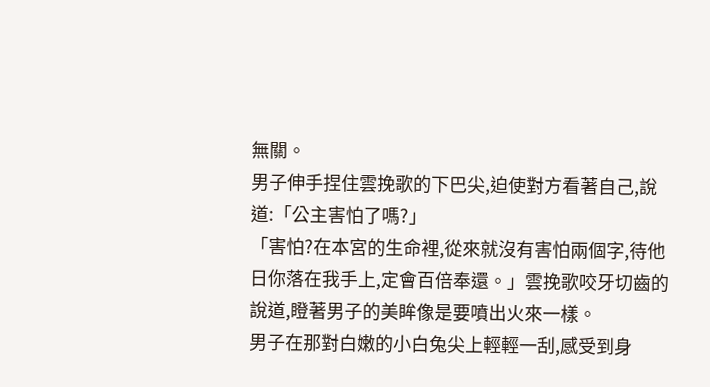無關。
男子伸手捏住雲挽歌的下巴尖,迫使對方看著自己,說道:「公主害怕了嗎?」
「害怕?在本宮的生命裡,從來就沒有害怕兩個字,待他日你落在我手上,定會百倍奉還。」雲挽歌咬牙切齒的說道,瞪著男子的美眸像是要噴出火來一樣。
男子在那對白嫩的小白兔尖上輕輕一刮,感受到身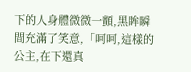下的人身體微微一顫,黑眸瞬間充滿了笑意,「呵呵,這樣的公主,在下還真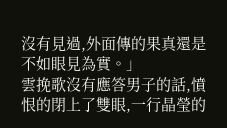沒有見過,外面傳的果真還是不如眼見為實。」
雲挽歌沒有應答男子的話,憤恨的閉上了雙眼,一行晶瑩的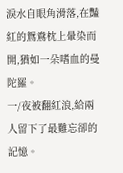淚水自眼角滑落,在豔紅的鴛鴦枕上暈染而開,猶如一朵嗜血的曼陀羅。
一/夜被翻紅浪,給兩人留下了最難忘卻的記憶。